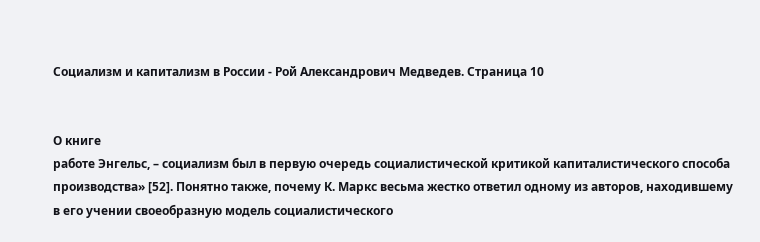Социализм и капитализм в России - Рой Александрович Медведев. Страница 10


О книге
работе Энгельс, – социализм был в первую очередь социалистической критикой капиталистического способа производства» [52]. Понятно также, почему К. Маркс весьма жестко ответил одному из авторов, находившему в его учении своеобразную модель социалистического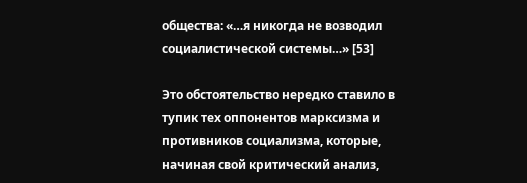общества: «…я никогда не возводил социалистической системы…» [53]

Это обстоятельство нередко ставило в тупик тех оппонентов марксизма и противников социализма, которые, начиная свой критический анализ,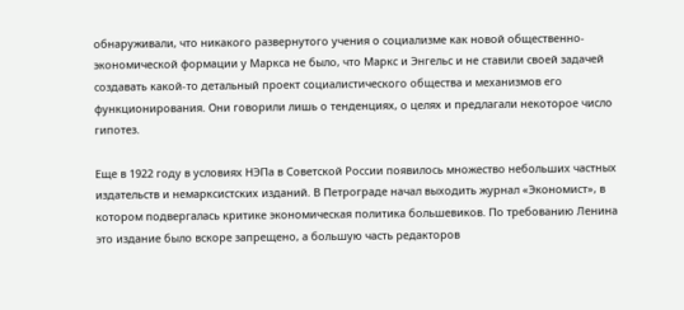обнаруживали, что никакого развернутого учения о социализме как новой общественно-экономической формации у Маркса не было, что Маркс и Энгельс и не ставили своей задачей создавать какой-то детальный проект социалистического общества и механизмов его функционирования. Они говорили лишь о тенденциях, о целях и предлагали некоторое число гипотез.

Еще в 1922 году в условиях НЭПа в Советской России появилось множество небольших частных издательств и немарксистских изданий. В Петрограде начал выходить журнал «Экономист», в котором подвергалась критике экономическая политика большевиков. По требованию Ленина это издание было вскоре запрещено, а большую часть редакторов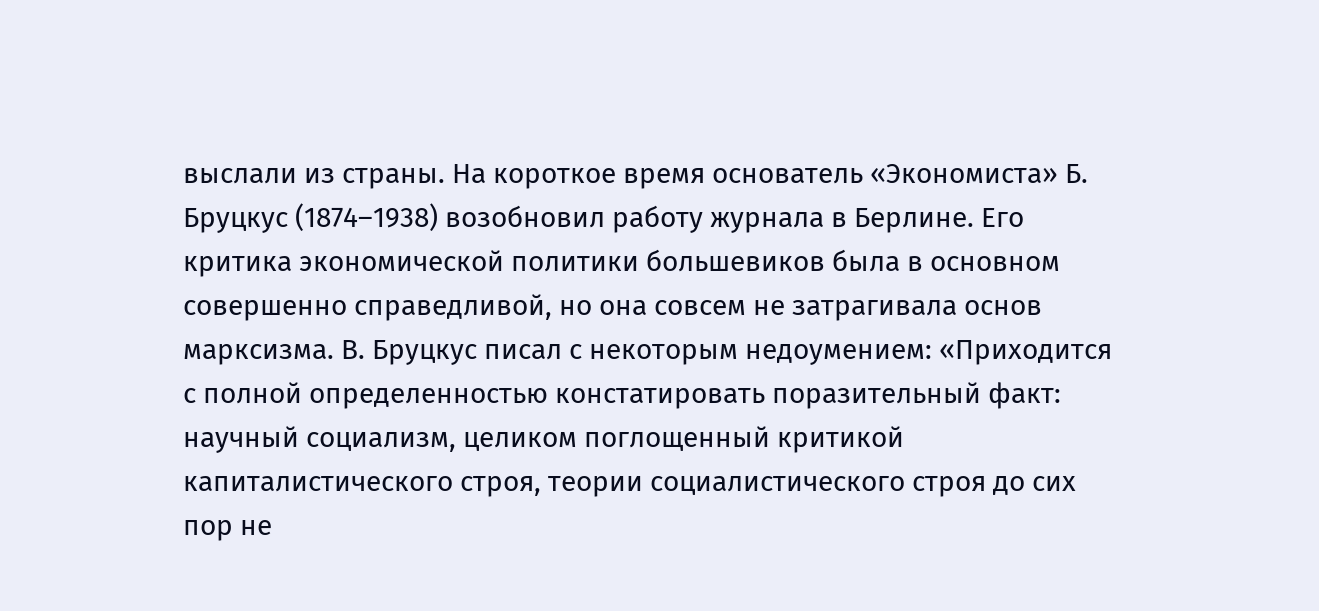выслали из страны. На короткое время основатель «Экономиста» Б. Бруцкус (1874–1938) возобновил работу журнала в Берлине. Его критика экономической политики большевиков была в основном совершенно справедливой, но она совсем не затрагивала основ марксизма. В. Бруцкус писал с некоторым недоумением: «Приходится с полной определенностью констатировать поразительный факт: научный социализм, целиком поглощенный критикой капиталистического строя, теории социалистического строя до сих пор не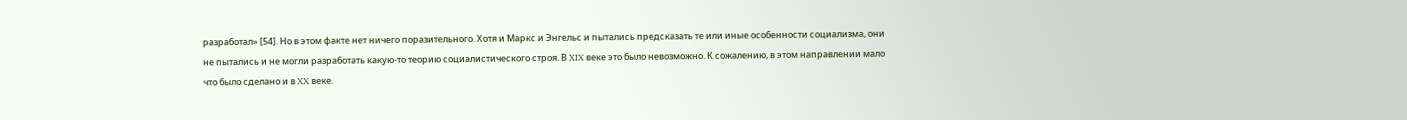разработал» [54]. Но в этом факте нет ничего поразительного. Хотя и Маркс и Энгельс и пытались предсказать те или иные особенности социализма, они не пытались и не могли разработать какую-то теорию социалистического строя. В XIX веке это было невозможно. К сожалению, в этом направлении мало что было сделано и в XX веке.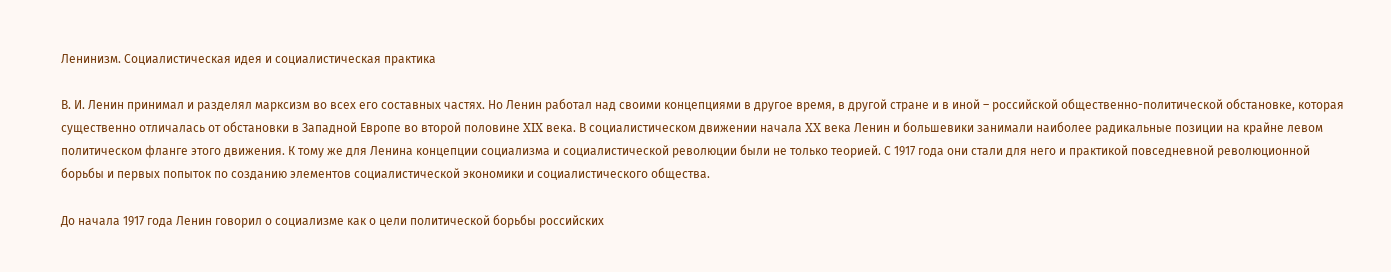Ленинизм. Социалистическая идея и социалистическая практика

В. И. Ленин принимал и разделял марксизм во всех его составных частях. Но Ленин работал над своими концепциями в другое время, в другой стране и в иной – российской общественно-политической обстановке, которая существенно отличалась от обстановки в Западной Европе во второй половине XIX века. В социалистическом движении начала XX века Ленин и большевики занимали наиболее радикальные позиции на крайне левом политическом фланге этого движения. К тому же для Ленина концепции социализма и социалистической революции были не только теорией. С 1917 года они стали для него и практикой повседневной революционной борьбы и первых попыток по созданию элементов социалистической экономики и социалистического общества.

До начала 1917 года Ленин говорил о социализме как о цели политической борьбы российских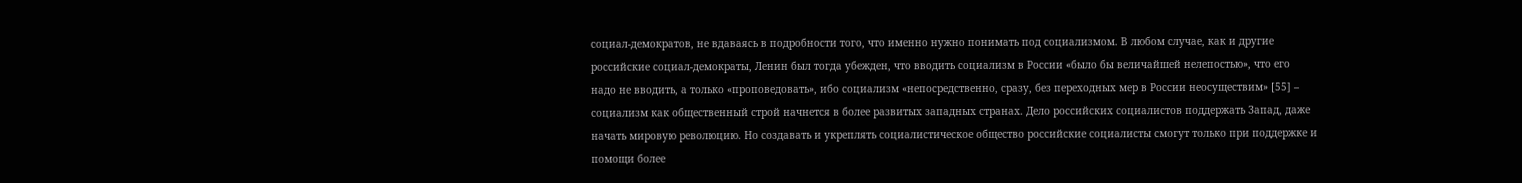социал-демократов, не вдаваясь в подробности того, что именно нужно понимать под социализмом. В любом случае, как и другие российские социал-демократы, Ленин был тогда убежден, что вводить социализм в России «было бы величайшей нелепостью», что его надо не вводить, а только «проповедовать», ибо социализм «непосредственно, сразу, без переходных мер в России неосуществим» [55] – социализм как общественный строй начнется в более развитых западных странах. Дело российских социалистов поддержать Запад, даже начать мировую революцию. Но создавать и укреплять социалистическое общество российские социалисты смогут только при поддержке и помощи более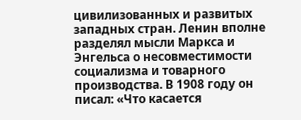цивилизованных и развитых западных стран. Ленин вполне разделял мысли Маркса и Энгельса о несовместимости социализма и товарного производства. В 1908 году он писал: «Что касается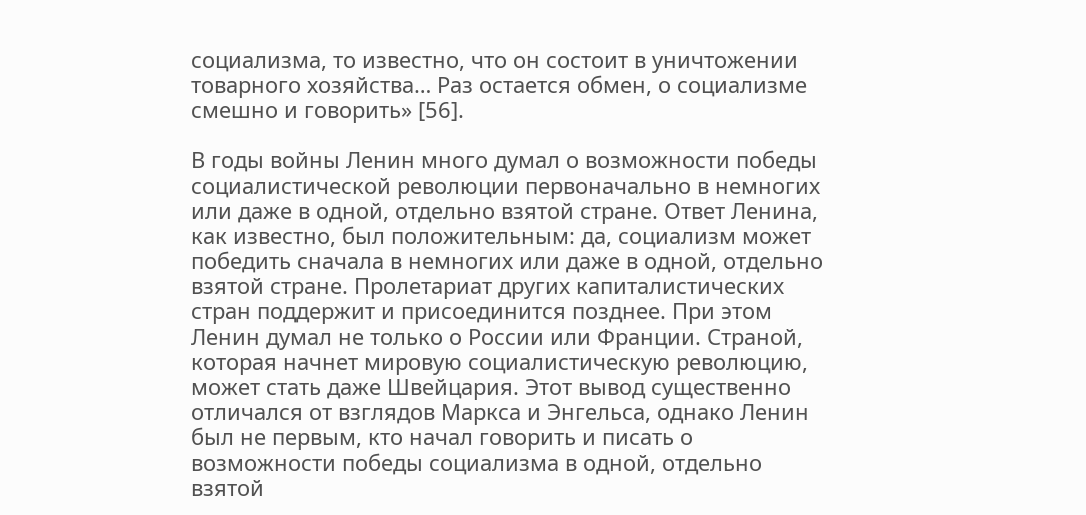социализма, то известно, что он состоит в уничтожении товарного хозяйства… Раз остается обмен, о социализме смешно и говорить» [56].

В годы войны Ленин много думал о возможности победы социалистической революции первоначально в немногих или даже в одной, отдельно взятой стране. Ответ Ленина, как известно, был положительным: да, социализм может победить сначала в немногих или даже в одной, отдельно взятой стране. Пролетариат других капиталистических стран поддержит и присоединится позднее. При этом Ленин думал не только о России или Франции. Страной, которая начнет мировую социалистическую революцию, может стать даже Швейцария. Этот вывод существенно отличался от взглядов Маркса и Энгельса, однако Ленин был не первым, кто начал говорить и писать о возможности победы социализма в одной, отдельно взятой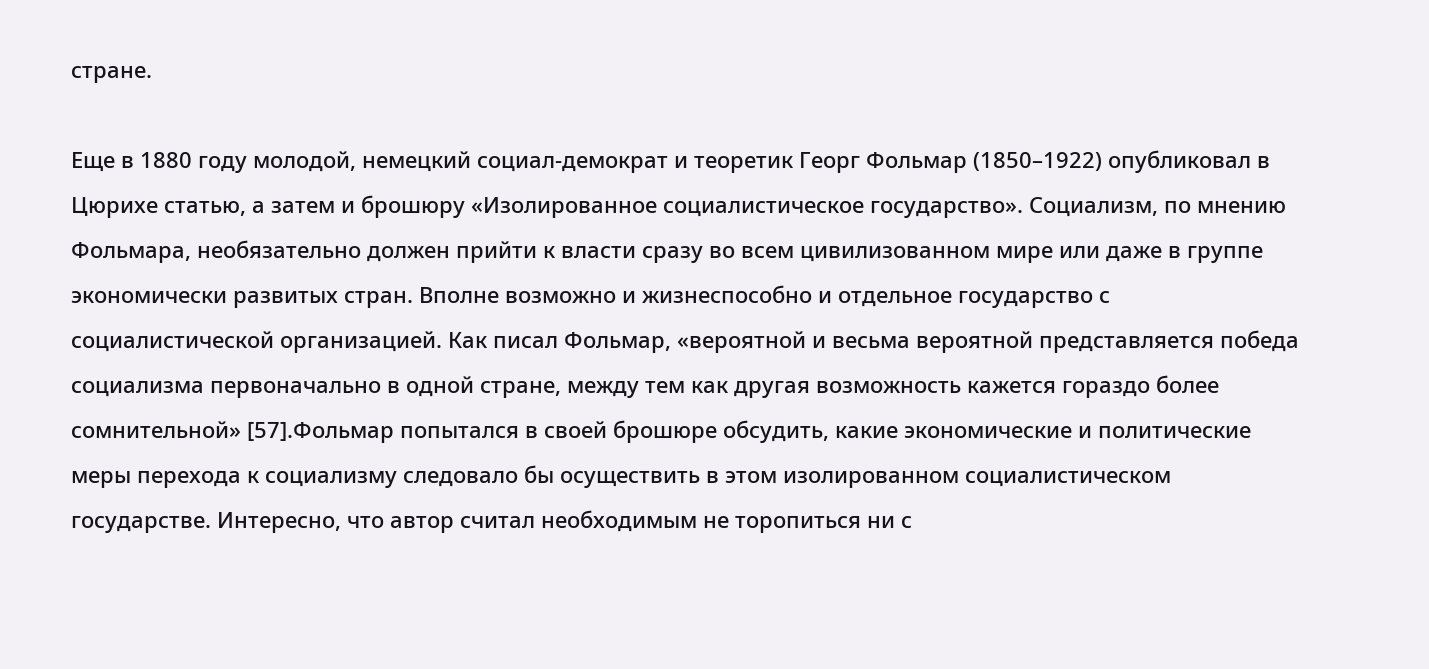стране.

Еще в 1880 году молодой, немецкий социал-демократ и теоретик Георг Фольмар (1850–1922) опубликовал в Цюрихе статью, а затем и брошюру «Изолированное социалистическое государство». Социализм, по мнению Фольмара, необязательно должен прийти к власти сразу во всем цивилизованном мире или даже в группе экономически развитых стран. Вполне возможно и жизнеспособно и отдельное государство с социалистической организацией. Как писал Фольмар, «вероятной и весьма вероятной представляется победа социализма первоначально в одной стране, между тем как другая возможность кажется гораздо более сомнительной» [57].Фольмар попытался в своей брошюре обсудить, какие экономические и политические меры перехода к социализму следовало бы осуществить в этом изолированном социалистическом государстве. Интересно, что автор считал необходимым не торопиться ни с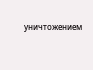уничтожением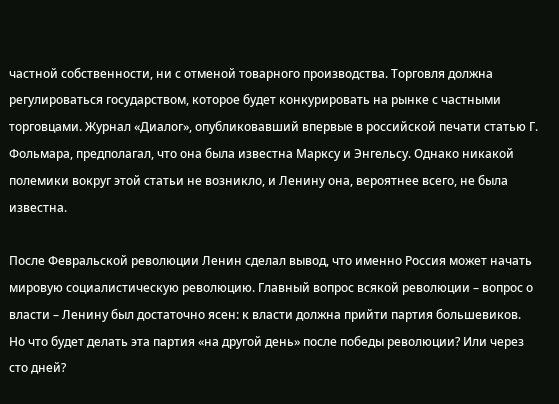частной собственности, ни с отменой товарного производства. Торговля должна регулироваться государством, которое будет конкурировать на рынке с частными торговцами. Журнал «Диалог», опубликовавший впервые в российской печати статью Г. Фольмара, предполагал, что она была известна Марксу и Энгельсу. Однако никакой полемики вокруг этой статьи не возникло, и Ленину она, вероятнее всего, не была известна.

После Февральской революции Ленин сделал вывод, что именно Россия может начать мировую социалистическую революцию. Главный вопрос всякой революции – вопрос о власти – Ленину был достаточно ясен: к власти должна прийти партия большевиков. Но что будет делать эта партия «на другой день» после победы революции? Или через сто дней?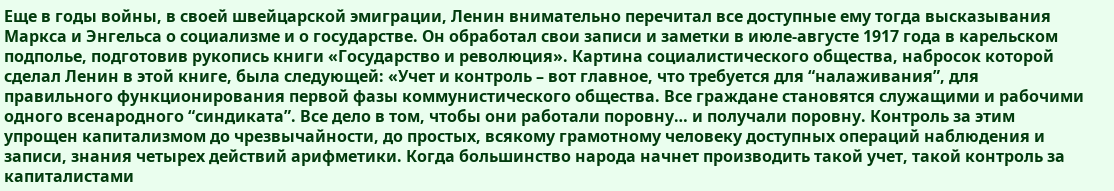Еще в годы войны, в своей швейцарской эмиграции, Ленин внимательно перечитал все доступные ему тогда высказывания Маркса и Энгельса о социализме и о государстве. Он обработал свои записи и заметки в июле-августе 1917 года в карельском подполье, подготовив рукопись книги «Государство и революция». Картина социалистического общества, набросок которой сделал Ленин в этой книге, была следующей: «Учет и контроль – вот главное, что требуется для “налаживания”, для правильного функционирования первой фазы коммунистического общества. Все граждане становятся служащими и рабочими одного всенародного “синдиката”. Все дело в том, чтобы они работали поровну… и получали поровну. Контроль за этим упрощен капитализмом до чрезвычайности, до простых, всякому грамотному человеку доступных операций наблюдения и записи, знания четырех действий арифметики. Когда большинство народа начнет производить такой учет, такой контроль за капиталистами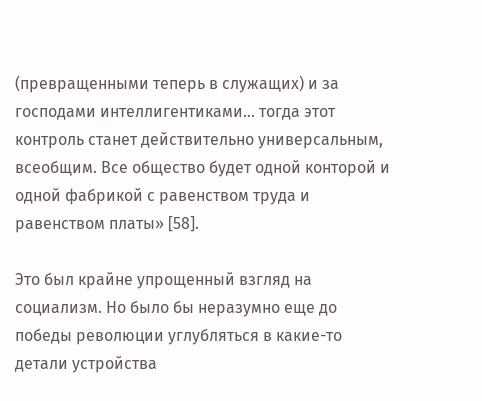(превращенными теперь в служащих) и за господами интеллигентиками… тогда этот контроль станет действительно универсальным, всеобщим. Все общество будет одной конторой и одной фабрикой с равенством труда и равенством платы» [58].

Это был крайне упрощенный взгляд на социализм. Но было бы неразумно еще до победы революции углубляться в какие-то детали устройства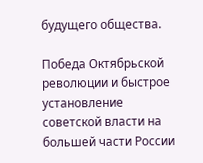будущего общества.

Победа Октябрьской революции и быстрое установление советской власти на большей части России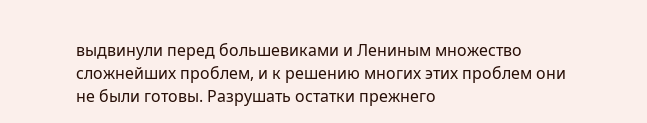выдвинули перед большевиками и Лениным множество сложнейших проблем, и к решению многих этих проблем они не были готовы. Разрушать остатки прежнего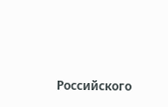Российского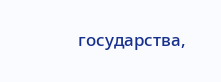государства,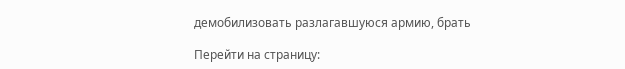демобилизовать разлагавшуюся армию, брать

Перейти на страницу: